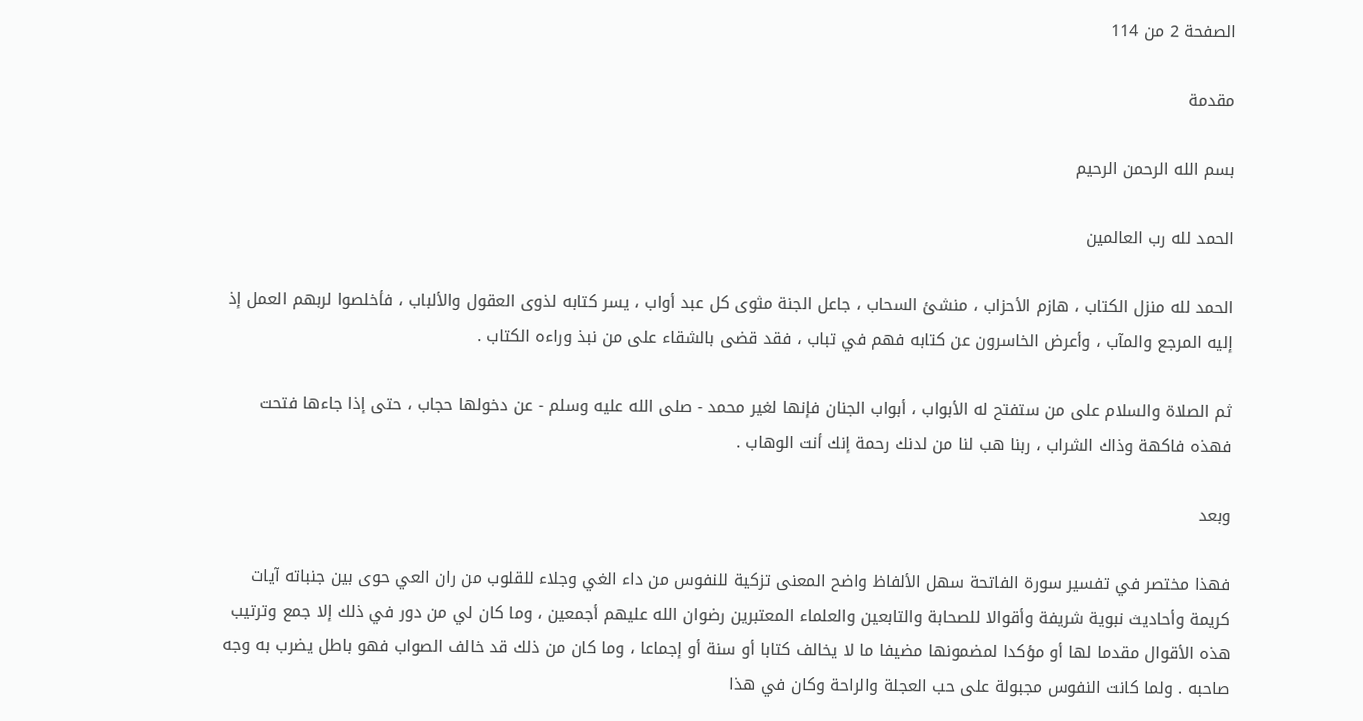الصفحة 2 من 114

مقدمة

بسم الله الرحمن الرحيم

الحمد لله رب العالمين

الحمد لله منزل الكتاب ، هازم الأحزاب ، منشئ السحاب ، جاعل الجنة مثوى كل عبد أواب ، يسر كتابه لذوى العقول والألباب ، فأخلصوا لربهم العمل إذ إليه المرجع والمآب ، وأعرض الخاسرون عن كتابه فهم في تباب ، فقد قضى بالشقاء على من نبذ وراءه الكتاب .

ثم الصلاة والسلام على من ستفتح له الأبواب ، أبواب الجنان فإنها لغير محمد - صلى الله عليه وسلم - عن دخولها حجاب ، حتى إذا جاءها فتحت فهذه فاكهة وذاك الشراب ، ربنا هب لنا من لدنك رحمة إنك أنت الوهاب .

وبعد

فهذا مختصر في تفسير سورة الفاتحة سهل الألفاظ واضح المعنى تزكية للنفوس من داء الغي وجلاء للقلوب من ران العي حوى بين جنباته آيات كريمة وأحاديث نبوية شريفة وأقوالا للصحابة والتابعين والعلماء المعتبرين رضوان الله عليهم أجمعين ، وما كان لي من دور في ذلك إلا جمع وترتيب هذه الأقوال مقدما لها أو مؤكدا لمضمونها مضيفا ما لا يخالف كتابا أو سنة أو إجماعا ، وما كان من ذلك قد خالف الصواب فهو باطل يضرب به وجه صاحبه . ولما كانت النفوس مجبولة على حب العجلة والراحة وكان في هذا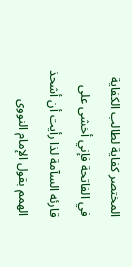المختصر كفاية لطالب الكفاية في الفاتحة فإني أخشى على قارئه السآمة لذا رأيت أن أشحذ الهمم بقول الإمام النووى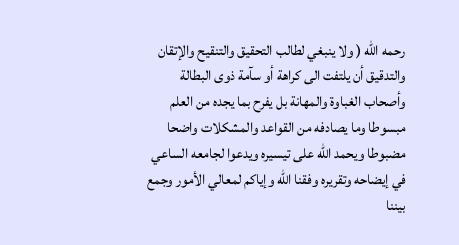رحمه الله ( ولا ينبغي لطالب التحقيق والتنقيح والإتقان والتدقيق أن يلتفت الى كراهة أو سآمة ذوى البطالة وأصحاب الغباوة والمهانة بل يفرح بما يجده من العلم مبسوطا وما يصادفه من القواعد والمشكلات واضحا مضبوطا ويحمد الله على تيسيره ويدعوا لجامعه الساعي في إيضاحه وتقريره وفقنا الله وإياكم لمعالي الأمور وجمع بيننا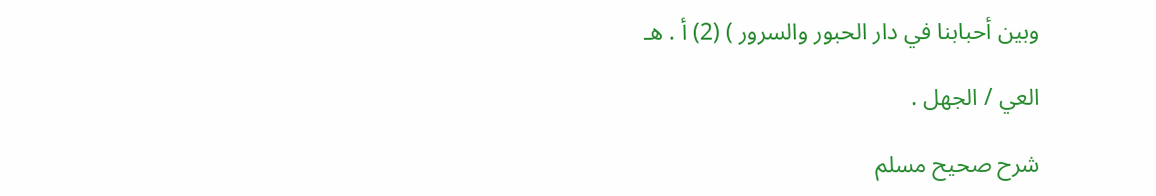وبين أحبابنا في دار الحبور والسرور ) (2) أ . هـ

العي / الجهل .

شرح صحيح مسلم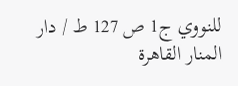للنووي ج1 ص 127 ط / دار المنار القاهرة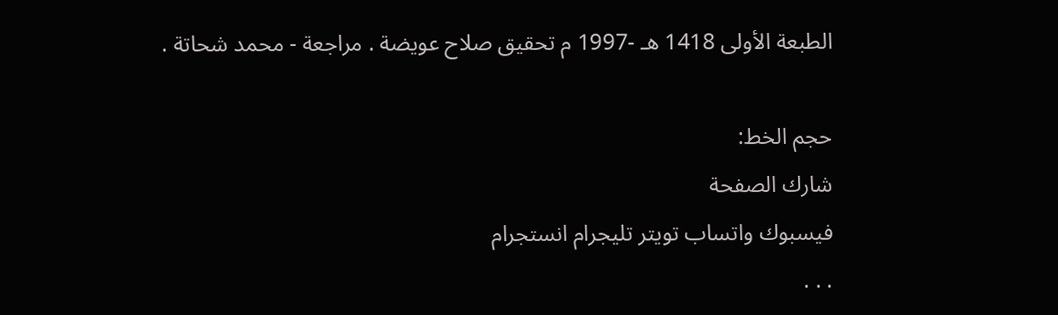الطبعة الأولى 1418 هـ -1997 م تحقيق صلاح عويضة . مراجعة - محمد شحاتة .

حجم الخط:
شارك الصفحة
فيسبوك واتساب تويتر تليجرام انستجرام
. . .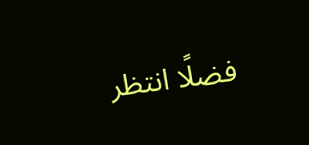فضلًا انتظر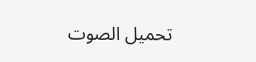تحميل الصوت